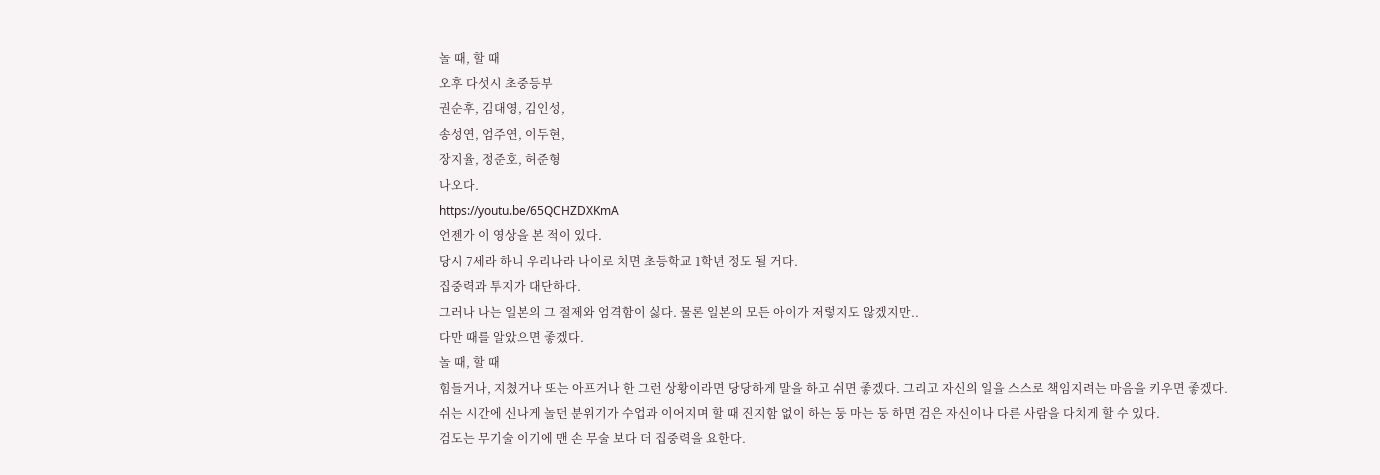놀 때, 할 때
오후 다섯시 초중등부
권순후, 김대영, 김인성,
송성연, 엄주연, 이두현,
장지율, 정준호, 허준형
나오다.
https://youtu.be/65QCHZDXKmA
언젠가 이 영상을 본 적이 있다.
당시 7세라 하니 우리나라 나이로 치면 초등학교 1학년 정도 될 거다.
집중력과 투지가 대단하다.
그러나 나는 일본의 그 절제와 엄격함이 싫다. 물론 일본의 모든 아이가 저렇지도 않겠지만..
다만 때를 알았으면 좋겠다.
놀 때, 할 때
힘들거나, 지쳤거나 또는 아프거나 한 그런 상황이라면 당당하게 말을 하고 쉬면 좋겠다. 그리고 자신의 일을 스스로 책임지려는 마음을 키우면 좋겠다.
쉬는 시간에 신나게 놀던 분위기가 수업과 이어지며 할 때 진지함 없이 하는 둥 마는 둥 하면 검은 자신이나 다른 사람을 다치게 할 수 있다.
검도는 무기술 이기에 맨 손 무술 보다 더 집중력을 요한다.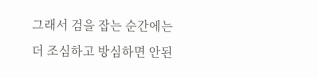그래서 검을 잡는 순간에는 더 조심하고 방심하면 안된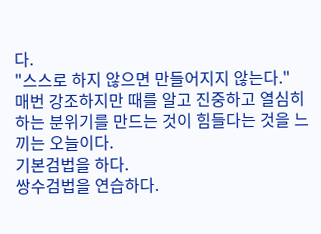다.
"스스로 하지 않으면 만들어지지 않는다."
매번 강조하지만 때를 알고 진중하고 열심히 하는 분위기를 만드는 것이 힘들다는 것을 느끼는 오늘이다.
기본검법을 하다.
쌍수검법을 연습하다.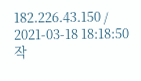182.226.43.150 / 2021-03-18 18:18:50 작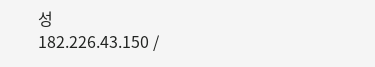성
182.226.43.150 /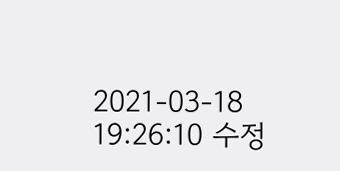2021-03-18 19:26:10 수정